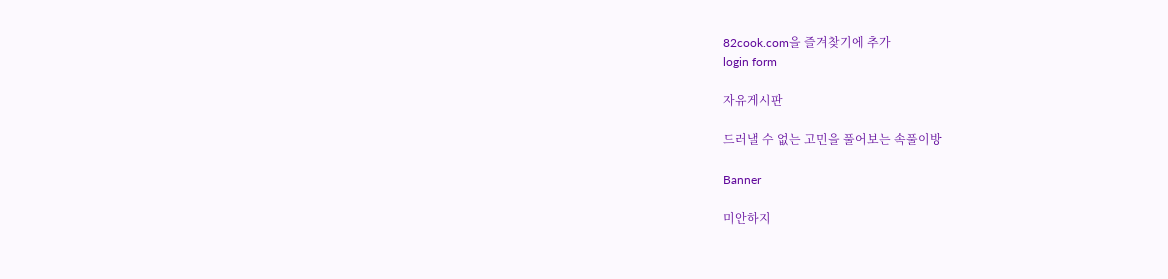82cook.com을 즐겨찾기에 추가
login form

자유게시판

드러낼 수 없는 고민을 풀어보는 속풀이방

Banner

미안하지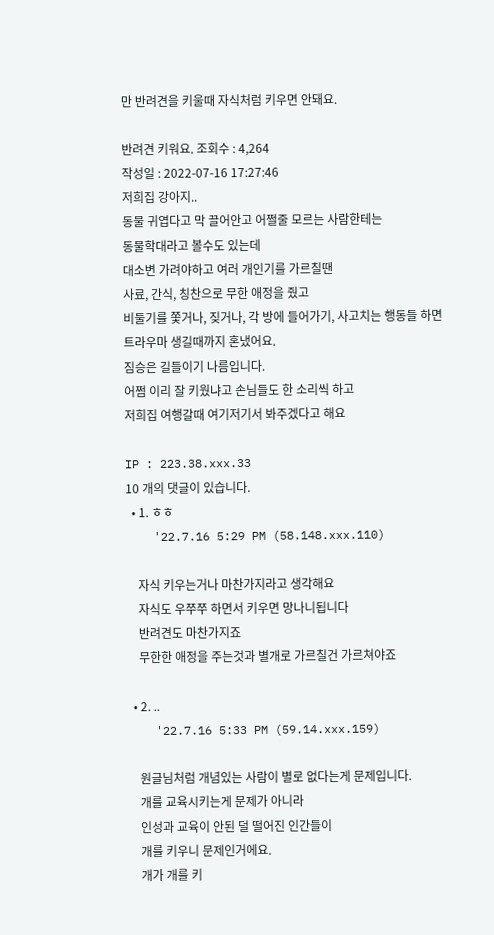만 반려견을 키울때 자식처럼 키우면 안돼요.

반려견 키워요. 조회수 : 4,264
작성일 : 2022-07-16 17:27:46
저희집 강아지..
동물 귀엽다고 막 끌어안고 어쩔줄 모르는 사람한테는
동물학대라고 볼수도 있는데
대소변 가려야하고 여러 개인기를 가르칠땐
사료, 간식, 칭찬으로 무한 애정을 줬고
비둘기를 쫓거나, 짖거나, 각 방에 들어가기, 사고치는 행동들 하면
트라우마 생길때까지 혼냈어요.
짐승은 길들이기 나름입니다.
어쩜 이리 잘 키웠냐고 손님들도 한 소리씩 하고
저희집 여행갈때 여기저기서 봐주겠다고 해요

IP : 223.38.xxx.33
10 개의 댓글이 있습니다.
  • 1. ㅎㅎ
    '22.7.16 5:29 PM (58.148.xxx.110)

    자식 키우는거나 마찬가지라고 생각해요
    자식도 우쭈쭈 하면서 키우면 망나니됩니다
    반려견도 마찬가지죠
    무한한 애정을 주는것과 별개로 가르칠건 가르쳐야죠

  • 2. ..
    '22.7.16 5:33 PM (59.14.xxx.159)

    원글님처럼 개념있는 사람이 별로 없다는게 문제입니다.
    개를 교육시키는게 문제가 아니라
    인성과 교육이 안된 덜 떨어진 인간들이
    개를 키우니 문제인거에요.
    개가 개를 키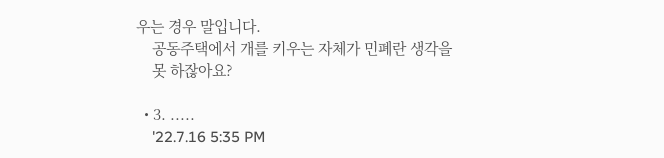우는 경우 말입니다.
    공동주택에서 개를 키우는 자체가 민폐란 생각을
    못 하잖아요?

  • 3. .....
    '22.7.16 5:35 PM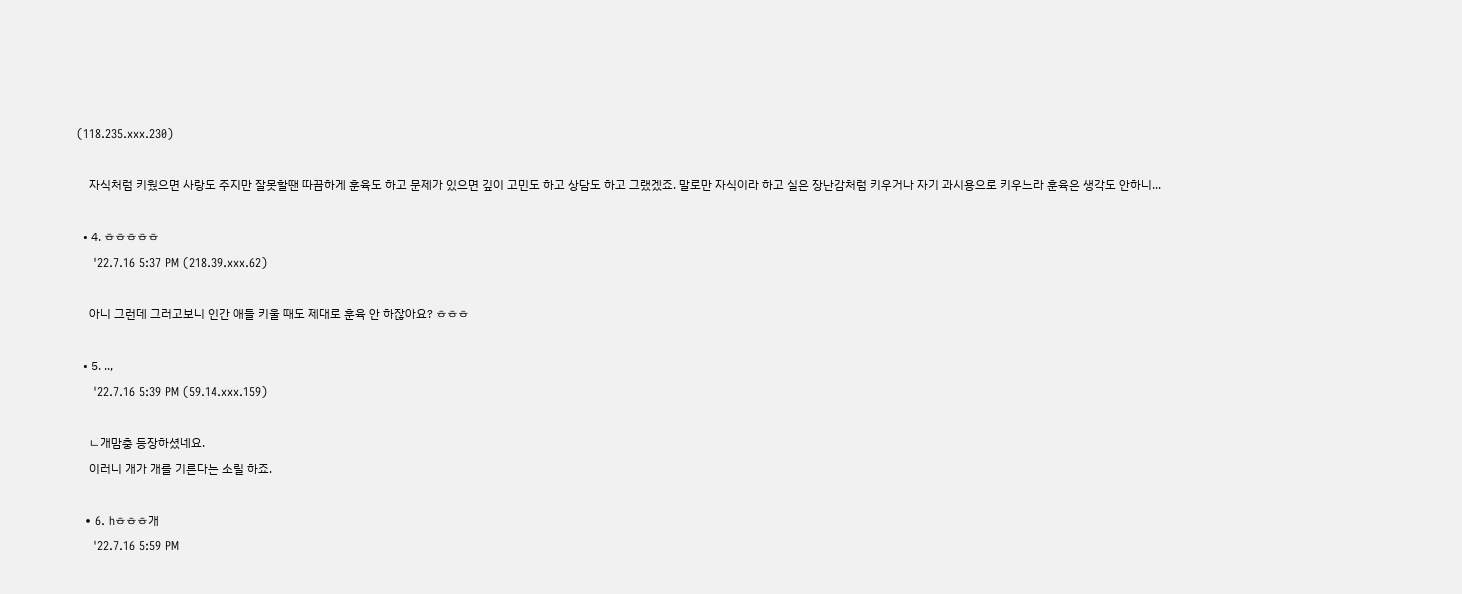(118.235.xxx.230)

    자식처럼 키웠으면 사랑도 주지만 잘못할땐 따끔하게 훈육도 하고 문제가 있으면 깊이 고민도 하고 상담도 하고 그랬겠죠. 말로만 자식이라 하고 실은 장난감처럼 키우거나 자기 과시용으로 키우느라 훈육은 생각도 안하니...

  • 4. ㅎㅎㅎㅎㅎ
    '22.7.16 5:37 PM (218.39.xxx.62)

    아니 그런데 그러고보니 인간 애들 키울 때도 제대로 훈육 안 하잖아요? ㅎㅎㅎ

  • 5. ..,
    '22.7.16 5:39 PM (59.14.xxx.159)

    ㄴ개맘충 등장하셨네요.
    이러니 개가 개를 기른다는 소릴 하죠.

  • 6. hㅎㅎㅎ개
    '22.7.16 5:59 PM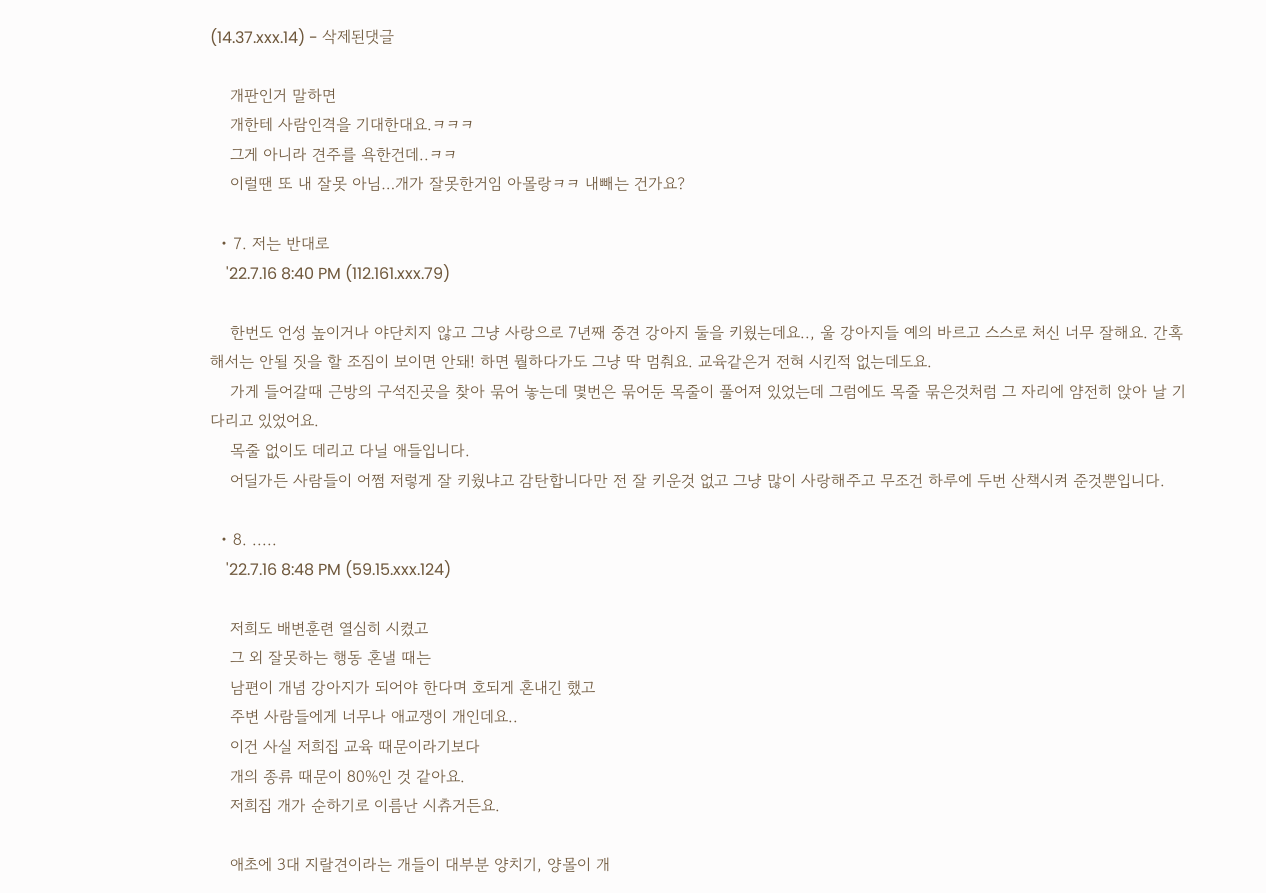(14.37.xxx.14) - 삭제된댓글

    개판인거 말하면
    개한테 사람인격을 기대한대요.ㅋㅋㅋ
    그게 아니라 견주를 욕한건데..ㅋㅋ
    이럴땐 또 내 잘못 아님…개가 잘못한거임 아몰랑ㅋㅋ 내빼는 건가요?

  • 7. 저는 반대로
    '22.7.16 8:40 PM (112.161.xxx.79)

    한번도 언성 높이거나 야단치지 않고 그냥 사랑으로 7년째 중견 강아지 둘을 키웠는데요.., 울 강아지들 예의 바르고 스스로 처신 너무 잘해요. 간혹 해서는 안될 짓을 할 조짐이 보이면 안돼! 하면 뭘하다가도 그냥 딱 멈춰요. 교육같은거 전혀 시킨적 없는데도요.
    가게 들어갈때 근방의 구석진곳을 찾아 묶어 놓는데 몇번은 묶어둔 목줄이 풀어져 있었는데 그럼에도 목줄 묶은것처럼 그 자리에 얌전히 앉아 날 기다리고 있었어요.
    목줄 없이도 데리고 다닐 애들입니다.
    어딜가든 사람들이 어쩜 저렇게 잘 키웠냐고 감탄합니다만 전 잘 키운것 없고 그냥 많이 사랑해주고 무조건 하루에 두번 산책시켜 준것뿐입니다.

  • 8. .....
    '22.7.16 8:48 PM (59.15.xxx.124)

    저희도 배변훈련 열심히 시켰고
    그 외 잘못하는 행동 혼낼 때는
    남편이 개념 강아지가 되어야 한다며 호되게 혼내긴 했고
    주변 사람들에게 너무나 애교쟁이 개인데요..
    이건 사실 저희집 교육 때문이라기보다
    개의 종류 때문이 80%인 것 같아요.
    저희집 개가 순하기로 이름난 시츄거든요.

    애초에 3대 지랄견이라는 개들이 대부분 양치기, 양몰이 개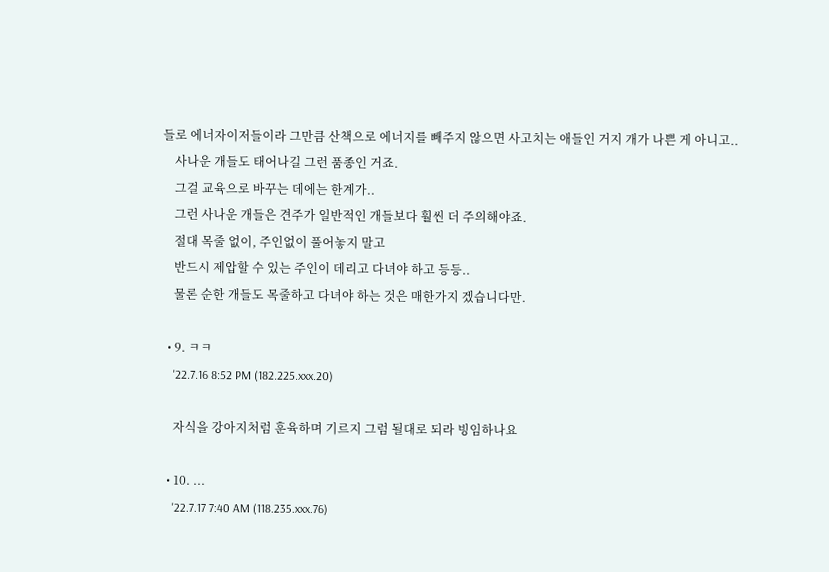들로 에너자이저들이라 그만큼 산책으로 에너지를 빼주지 않으면 사고치는 애들인 거지 개가 나쁜 게 아니고..
    사나운 개들도 태어나길 그런 품종인 거죠.
    그걸 교육으로 바꾸는 데에는 한계가..
    그런 사나운 개들은 견주가 일반적인 개들보다 훨씬 더 주의해야죠.
    절대 목줄 없이, 주인없이 풀어놓지 말고
    반드시 제압할 수 있는 주인이 데리고 다녀야 하고 등등..
    물론 순한 개들도 목줄하고 다녀야 하는 것은 매한가지 겠습니다만.

  • 9. ㅋㅋ
    '22.7.16 8:52 PM (182.225.xxx.20)

    자식을 강아지처럼 훈육하며 기르지 그럼 될대로 되라 빙임하나요

  • 10. ...
    '22.7.17 7:40 AM (118.235.xxx.76)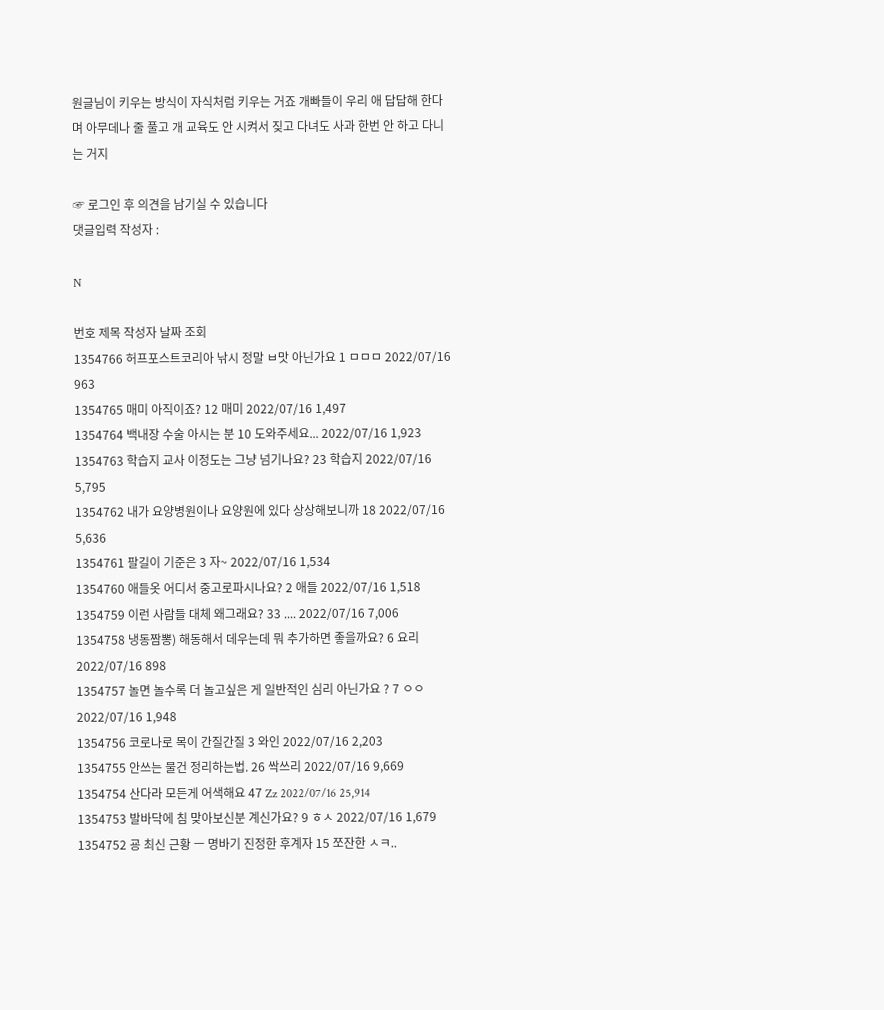원글님이 키우는 방식이 자식처럼 키우는 거죠 개빠들이 우리 애 답답해 한다며 아무데나 줄 풀고 개 교육도 안 시켜서 짖고 다녀도 사과 한번 안 하고 다니는 거지

☞ 로그인 후 의견을 남기실 수 있습니다
댓글입력 작성자 :

N

번호 제목 작성자 날짜 조회
1354766 허프포스트코리아 낚시 정말 ㅂ맛 아닌가요 1 ㅁㅁㅁ 2022/07/16 963
1354765 매미 아직이죠? 12 매미 2022/07/16 1,497
1354764 백내장 수술 아시는 분 10 도와주세요... 2022/07/16 1,923
1354763 학습지 교사 이정도는 그냥 넘기나요? 23 학습지 2022/07/16 5,795
1354762 내가 요양병원이나 요양원에 있다 상상해보니까 18 2022/07/16 5,636
1354761 팔길이 기준은 3 자~ 2022/07/16 1,534
1354760 애들옷 어디서 중고로파시나요? 2 애들 2022/07/16 1,518
1354759 이런 사람들 대체 왜그래요? 33 .... 2022/07/16 7,006
1354758 냉동짬뽕) 해동해서 데우는데 뭐 추가하면 좋을까요? 6 요리 2022/07/16 898
1354757 놀면 놀수록 더 놀고싶은 게 일반적인 심리 아닌가요 ? 7 ㅇㅇ 2022/07/16 1,948
1354756 코로나로 목이 간질간질 3 와인 2022/07/16 2,203
1354755 안쓰는 물건 정리하는법. 26 싹쓰리 2022/07/16 9,669
1354754 산다라 모든게 어색해요 47 Zz 2022/07/16 25,914
1354753 발바닥에 침 맞아보신분 계신가요? 9 ㅎㅅ 2022/07/16 1,679
1354752 굥 최신 근황 ㅡ 명바기 진정한 후계자 15 쪼잔한 ㅅㅋ..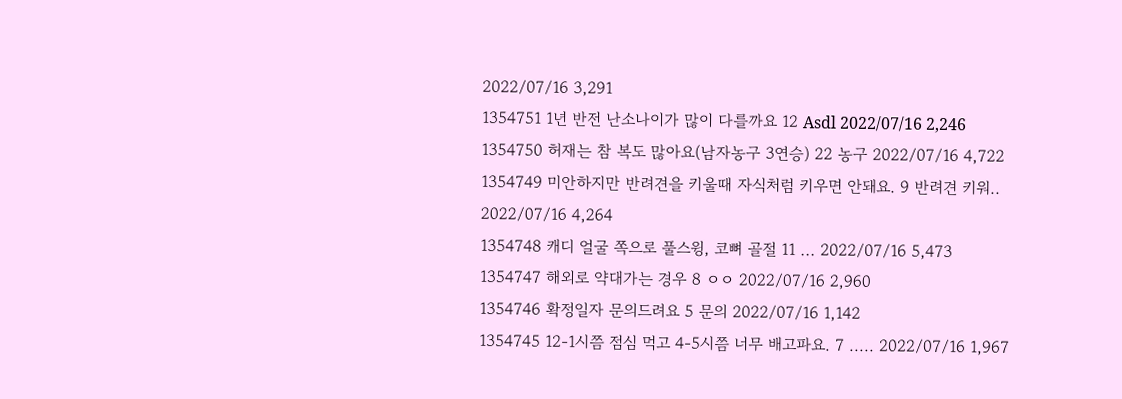2022/07/16 3,291
1354751 1년 반전 난소나이가 많이 다를까요 12 Asdl 2022/07/16 2,246
1354750 허재는 참 복도 많아요(남자농구 3연승) 22 농구 2022/07/16 4,722
1354749 미안하지만 반려견을 키울때 자식처럼 키우면 안돼요. 9 반려견 키워.. 2022/07/16 4,264
1354748 캐디 얼굴 쪽으로 풀스윙, 코뼈 골절 11 ... 2022/07/16 5,473
1354747 해외로 약대가는 경우 8 ㅇㅇ 2022/07/16 2,960
1354746 확정일자 문의드려요 5 문의 2022/07/16 1,142
1354745 12-1시쯤 점심 먹고 4-5시쯤 너무 배고파요. 7 ..... 2022/07/16 1,967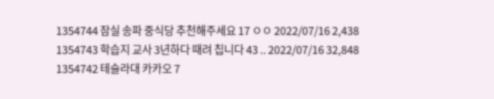1354744 잠실 송파 중식당 추천해주세요 17 ㅇㅇ 2022/07/16 2,438
1354743 학습지 교사 3년하다 때려 칩니다 43 .. 2022/07/16 32,848
1354742 테슬라대 카카오 7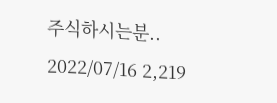주식하시는분.. 2022/07/16 2,219